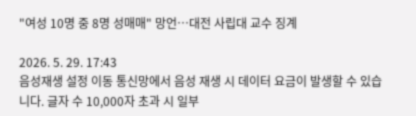"여성 10명 중 8명 성매매" 망언…대전 사립대 교수 징계

2026. 5. 29. 17:43
음성재생 설정 이동 통신망에서 음성 재생 시 데이터 요금이 발생할 수 있습니다. 글자 수 10,000자 초과 시 일부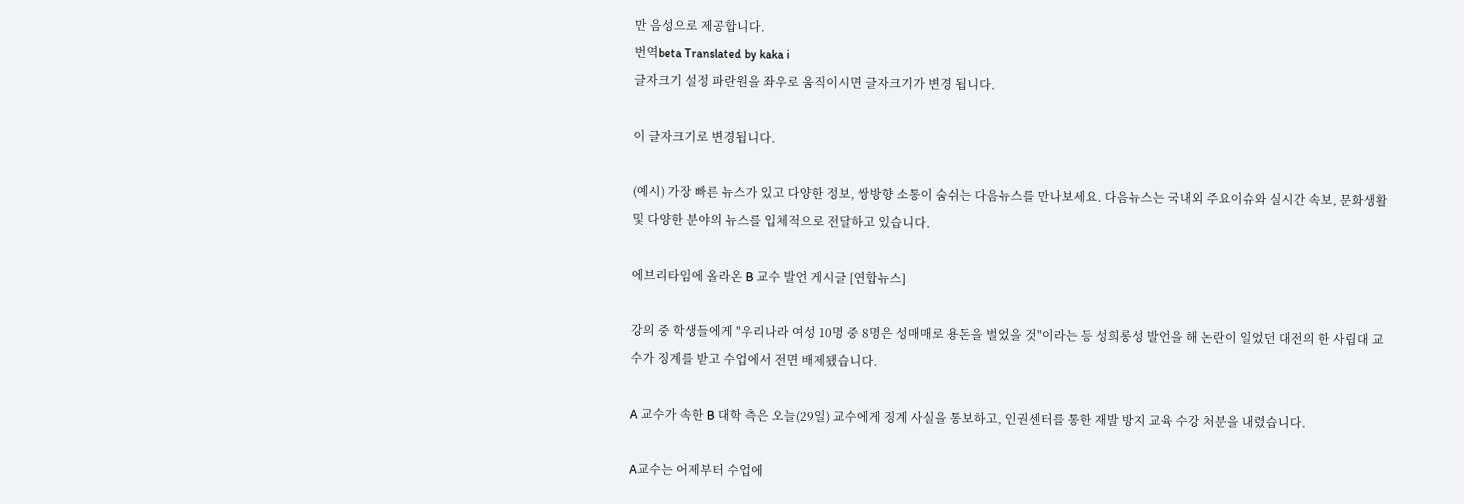만 음성으로 제공합니다.
번역beta Translated by kaka i
글자크기 설정 파란원을 좌우로 움직이시면 글자크기가 변경 됩니다.

이 글자크기로 변경됩니다.

(예시) 가장 빠른 뉴스가 있고 다양한 정보, 쌍방향 소통이 숨쉬는 다음뉴스를 만나보세요. 다음뉴스는 국내외 주요이슈와 실시간 속보, 문화생활 및 다양한 분야의 뉴스를 입체적으로 전달하고 있습니다.

에브리타임에 올라온 B 교수 발언 게시글 [연합뉴스]

강의 중 학생들에게 "우리나라 여성 10명 중 8명은 성매매로 용돈을 벌었을 것"이라는 등 성희롱성 발언을 해 논란이 일었던 대전의 한 사립대 교수가 징계를 받고 수업에서 전면 배제됐습니다.

A 교수가 속한 B 대학 측은 오늘(29일) 교수에게 징계 사실을 통보하고, 인권센터를 통한 재발 방지 교육 수강 처분을 내렸습니다.

A교수는 어제부터 수업에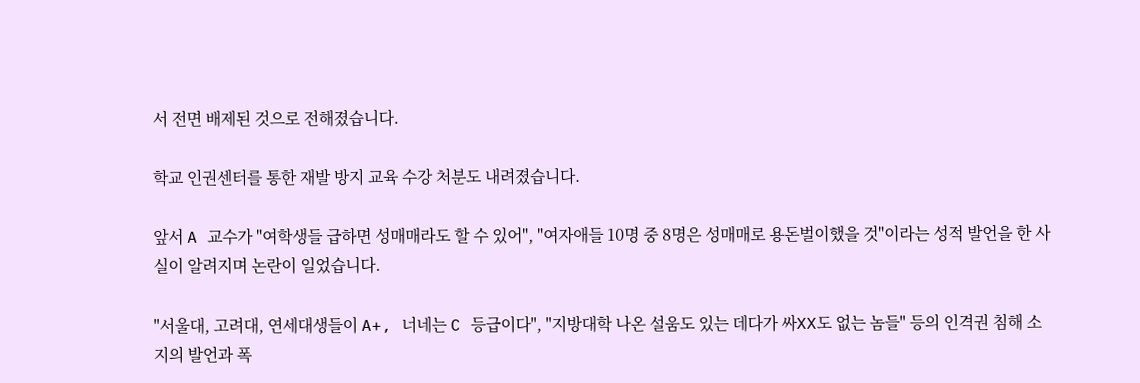서 전면 배제된 것으로 전해졌습니다.

학교 인권센터를 통한 재발 방지 교육 수강 처분도 내려졌습니다.

앞서 A 교수가 "여학생들 급하면 성매매라도 할 수 있어", "여자애들 10명 중 8명은 성매매로 용돈벌이했을 것"이라는 성적 발언을 한 사실이 알려지며 논란이 일었습니다.

"서울대, 고려대, 연세대생들이 A+, 너네는 C 등급이다", "지방대학 나온 설움도 있는 데다가 싸XX도 없는 놈들" 등의 인격권 침해 소지의 발언과 폭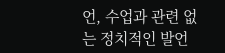언, 수업과 관련 없는 정치적인 발언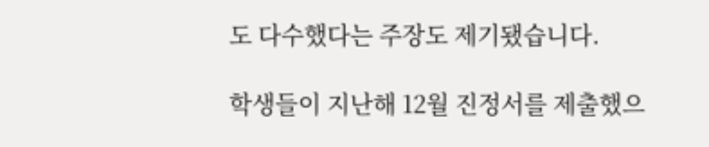도 다수했다는 주장도 제기됐습니다.

학생들이 지난해 12월 진정서를 제출했으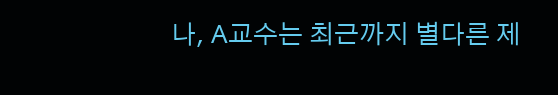나, A교수는 최근까지 별다른 제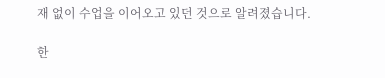재 없이 수업을 이어오고 있던 것으로 알려졌습니다.

한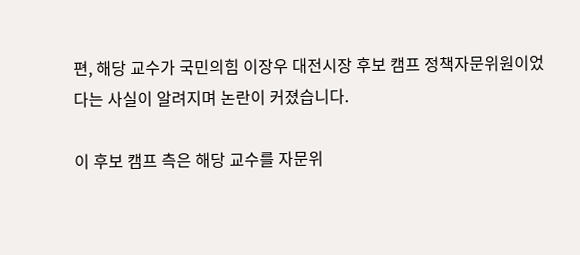편, 해당 교수가 국민의힘 이장우 대전시장 후보 캠프 정책자문위원이었다는 사실이 알려지며 논란이 커졌습니다.

이 후보 캠프 측은 해당 교수를 자문위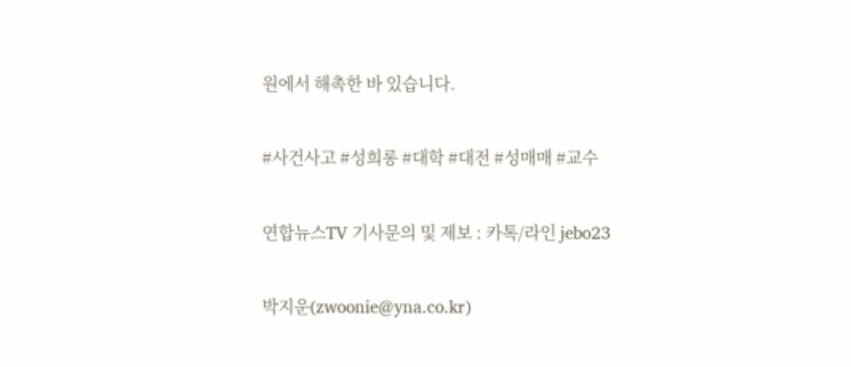원에서 해촉한 바 있습니다.

#사건사고 #성희롱 #대학 #대전 #성매매 #교수

연합뉴스TV 기사문의 및 제보 : 카톡/라인 jebo23

박지운(zwoonie@yna.co.kr)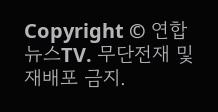Copyright © 연합뉴스TV. 무단전재 및 재배포 금지.